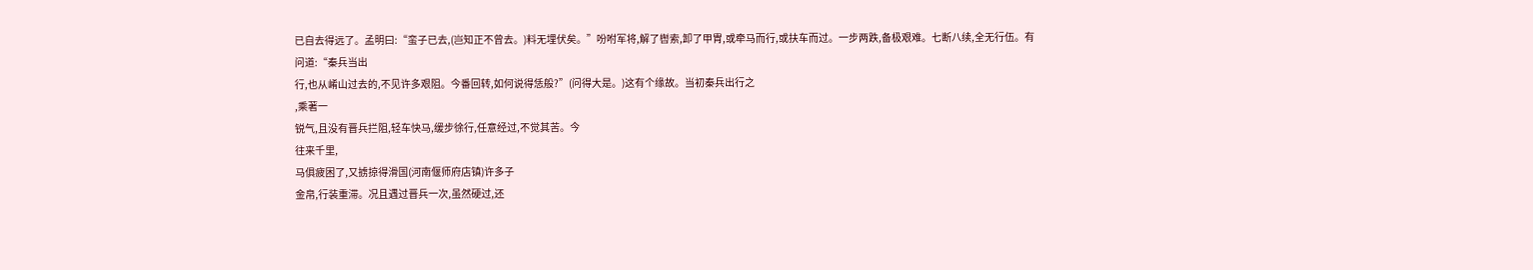已自去得远了。孟明曰:“蛮子已去,(岂知正不曾去。)料无埋伏矣。”吩咐军将,解了辔索,卸了甲胄,或牵马而行,或扶车而过。一步两跌,备极艰难。七断八续,全无行伍。有
问道:“秦兵当出
行,也从崤山过去的,不见许多艰阻。今番回转,如何说得恁般?”(问得大是。)这有个缘故。当初秦兵出行之
,乘著一
锐气,且没有晋兵拦阻,轻车快马,缓步徐行,任意经过,不觉其苦。今
往来千里,
马俱疲困了,又掳掠得滑国(河南偃师府店镇)许多子
金帛,行装重滞。况且遇过晋兵一次,虽然硬过,还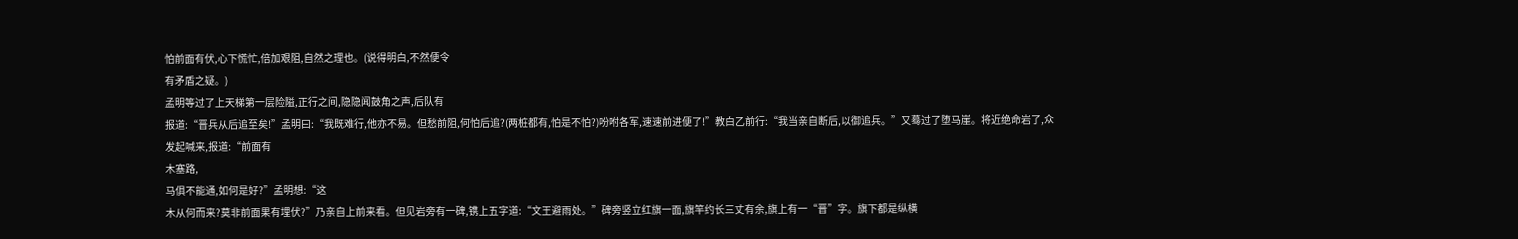怕前面有伏,心下慌忙,倍加艰阻,自然之理也。(说得明白,不然便令
有矛盾之疑。)
孟明等过了上天梯第一层险隘,正行之间,隐隐闻鼓角之声,后队有
报道:“晋兵从后追至矣!”孟明曰:“我既难行,他亦不易。但愁前阻,何怕后追?(两桩都有,怕是不怕?)吩咐各军,速速前进便了!”教白乙前行:“我当亲自断后,以御追兵。”又蓦过了堕马崖。将近绝命岩了,众
发起喊来,报道:“前面有
木塞路,
马俱不能通,如何是好?”孟明想:“这
木从何而来?莫非前面果有埋伏?”乃亲自上前来看。但见岩旁有一碑,镌上五字道:“文王避雨处。”碑旁竖立红旗一面,旗竿约长三丈有余,旗上有一“晋”字。旗下都是纵横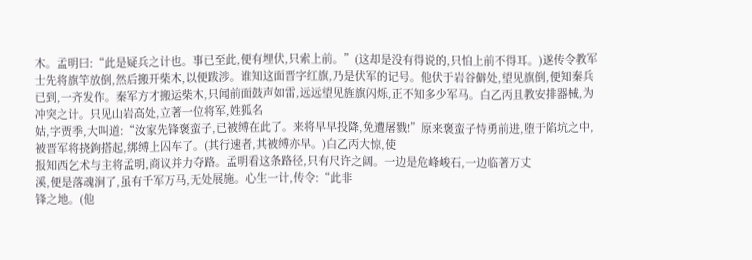木。孟明曰:“此是疑兵之计也。事已至此,便有埋伏,只索上前。”(这却是没有得说的,只怕上前不得耳。)遂传令教军士先将旗竿放倒,然后搬开柴木,以便跋涉。谁知这面晋字红旗,乃是伏军的记号。他伏于岩谷僻处,望见旗倒,便知秦兵已到,一齐发作。秦军方才搬运柴木,只闻前面鼓声如雷,远远望见旌旗闪烁,正不知多少军马。白乙丙且教安排器械,为冲突之计。只见山岩高处,立著一位将军,姓狐名
姑,字贾季,大叫道:“汝家先锋褒蛮子,已被缚在此了。来将早早投降,免遭屠戮!”原来褒蛮子恃勇前进,堕于陷坑之中,被晋军将挠鉤搭起,绑缚上囚车了。(其行速者,其被缚亦早。)白乙丙大惊,使
报知西乞术与主将孟明,商议并力夺路。孟明看这条路径,只有尺许之阔。一边是危峰峻石,一边临著万丈
溪,便是落魂涧了,虽有千军万马,无处展施。心生一计,传令:“此非
锋之地。(他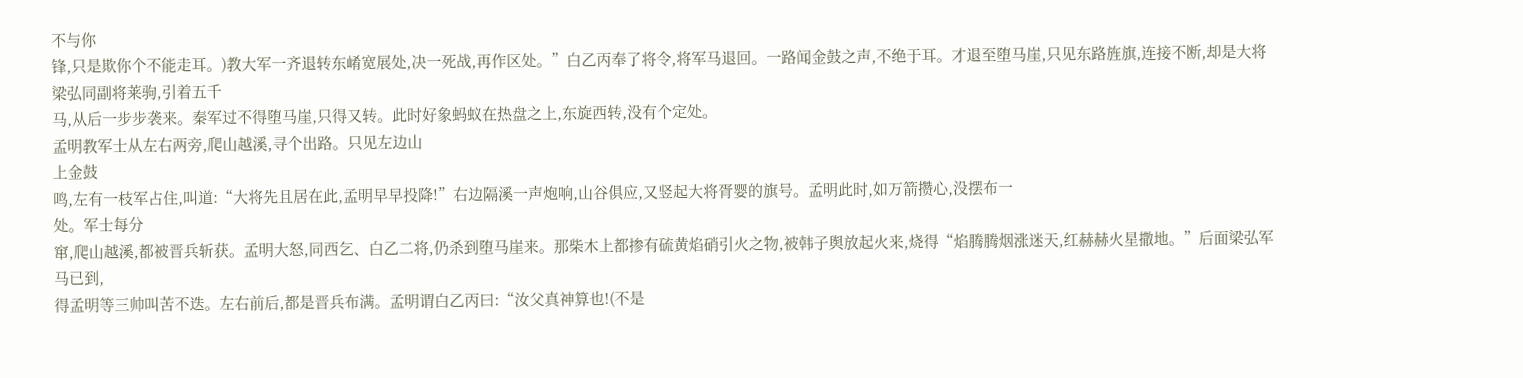不与你
锋,只是欺你个不能走耳。)教大军一齐退转东崤宽展处,决一死战,再作区处。”白乙丙奉了将令,将军马退回。一路闻金鼓之声,不绝于耳。才退至堕马崖,只见东路旌旗,连接不断,却是大将梁弘同副将莱驹,引着五千
马,从后一步步袭来。秦军过不得堕马崖,只得又转。此时好象蚂蚁在热盘之上,东旋西转,没有个定处。
孟明教军士从左右两旁,爬山越溪,寻个出路。只见左边山
上金鼓
鸣,左有一枝军占住,叫道:“大将先且居在此,孟明早早投降!”右边隔溪一声炮响,山谷俱应,又竖起大将胥婴的旗号。孟明此时,如万箭攒心,没摆布一
处。军士每分
窜,爬山越溪,都被晋兵斩获。孟明大怒,同西乞、白乙二将,仍杀到堕马崖来。那柴木上都掺有硫黄焰硝引火之物,被韩子舆放起火来,烧得“焰腾腾烟涨迷天,红赫赫火星撒地。”后面梁弘军马已到,
得孟明等三帅叫苦不迭。左右前后,都是晋兵布满。孟明谓白乙丙曰:“汝父真神算也!(不是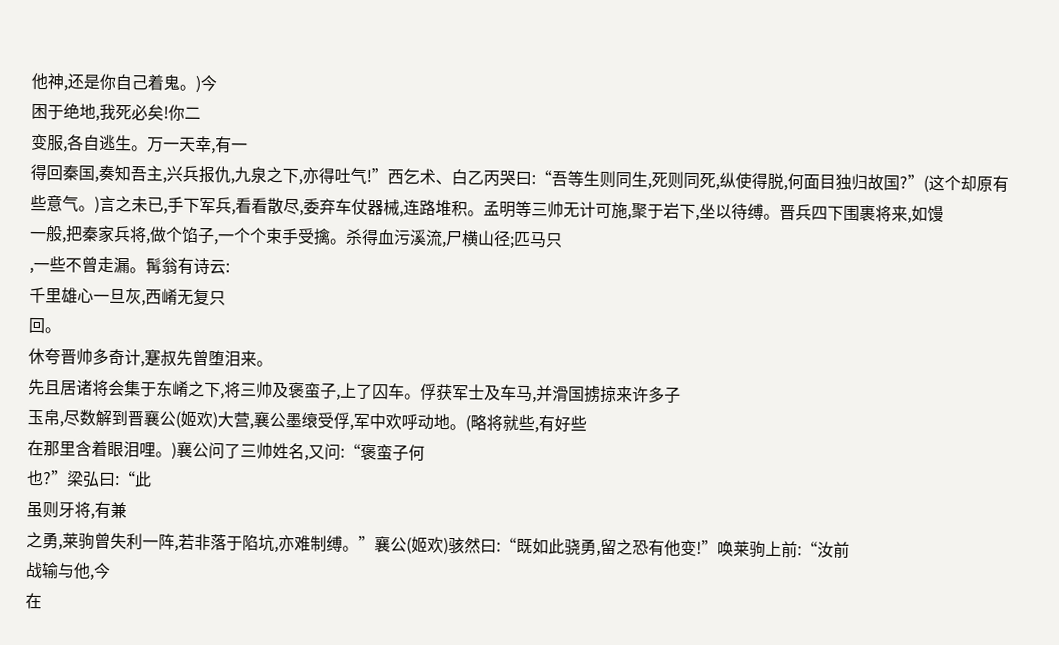他神,还是你自己着鬼。)今
困于绝地,我死必矣!你二
变服,各自逃生。万一天幸,有一
得回秦国,奏知吾主,兴兵报仇,九泉之下,亦得吐气!”西乞术、白乙丙哭曰:“吾等生则同生,死则同死,纵使得脱,何面目独归故国?”(这个却原有些意气。)言之未已,手下军兵,看看散尽,委弃车仗器械,连路堆积。孟明等三帅无计可施,聚于岩下,坐以待缚。晋兵四下围裹将来,如馒
一般,把秦家兵将,做个馅子,一个个束手受擒。杀得血污溪流,尸横山径;匹马只
,一些不曾走漏。髯翁有诗云:
千里雄心一旦灰,西崤无复只
回。
休夸晋帅多奇计,蹇叔先曾堕泪来。
先且居诸将会集于东崤之下,将三帅及褒蛮子,上了囚车。俘获军士及车马,并滑国掳掠来许多子
玉帛,尽数解到晋襄公(姬欢)大营,襄公墨缞受俘,军中欢呼动地。(略将就些,有好些
在那里含着眼泪哩。)襄公问了三帅姓名,又问:“褒蛮子何
也?”梁弘曰:“此
虽则牙将,有兼
之勇,莱驹曾失利一阵,若非落于陷坑,亦难制缚。”襄公(姬欢)骇然曰:“既如此骁勇,留之恐有他变!”唤莱驹上前:“汝前
战输与他,今
在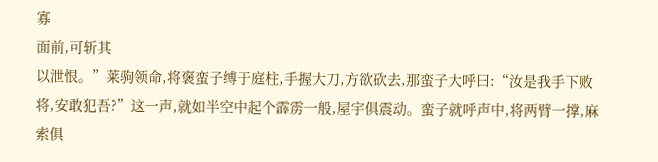寡
面前,可斩其
以泄恨。”莱驹领命,将褒蛮子缚于庭柱,手握大刀,方欲砍去,那蛮子大呼曰:“汝是我手下败将,安敢犯吾?”这一声,就如半空中起个霹雳一般,屋宇俱震动。蛮子就呼声中,将两臂一撑,麻索俱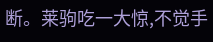断。莱驹吃一大惊,不觉手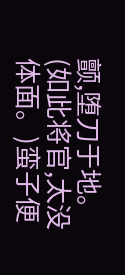颤,堕刀于地。(如此将官,太没体面。)蛮子便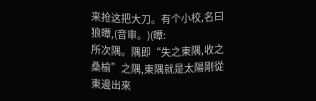来抢这把大刀。有个小校,名曰狼曋,(音审。)(曋:
所次隅。隅即“失之東隅,收之桑榆”之隅,東隅就是太陽剛從東邊出來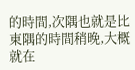的時間,次隅也就是比東隅的時間稍晚,大概就在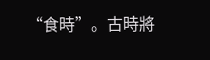“食時”。古時將